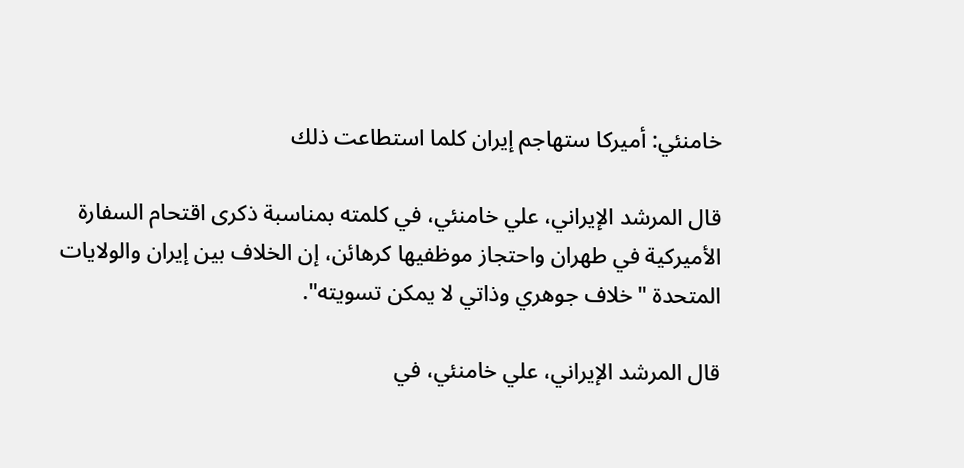خامنئي: أميركا ستهاجم إيران كلما استطاعت ذلك

قال المرشد الإيراني، علي خامنئي، في كلمته بمناسبة ذكرى اقتحام السفارة الأميركية في طهران واحتجاز موظفيها كرهائن، إن الخلاف بين إيران والولايات المتحدة "خلاف جوهري وذاتي لا يمكن تسويته".

قال المرشد الإيراني، علي خامنئي، في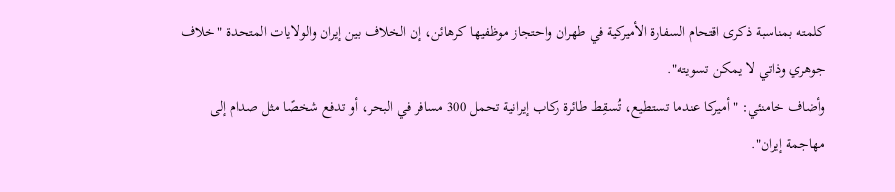كلمته بمناسبة ذكرى اقتحام السفارة الأميركية في طهران واحتجاز موظفيها كرهائن، إن الخلاف بين إيران والولايات المتحدة "خلاف جوهري وذاتي لا يمكن تسويته".
وأضاف خامنئي: "أميركا عندما تستطيع، تُسقِط طائرة ركاب إيرانية تحمل 300 مسافر في البحر، أو تدفع شخصًا مثل صدام إلى مهاجمة إيران".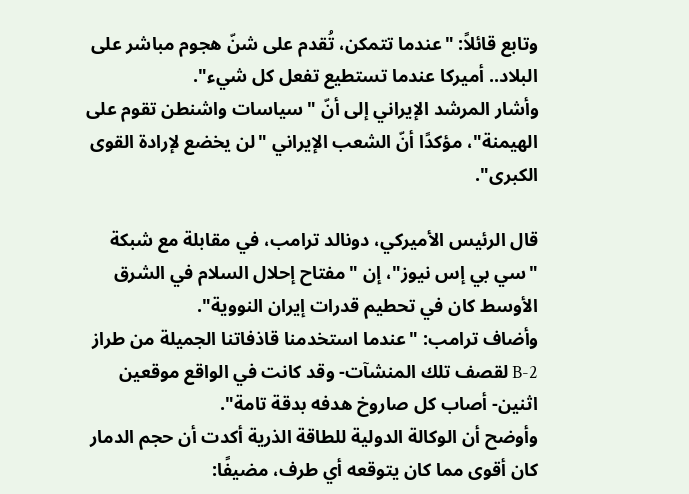وتابع قائلاً: "عندما تتمكن، تُقدم على شنّ هجوم مباشر على البلاد.. أميركا عندما تستطيع تفعل كل شيء".
وأشار المرشد الإيراني إلى أنّ "سياسات واشنطن تقوم على الهيمنة"، مؤكدًا أنّ الشعب الإيراني "لن يخضع لإرادة القوى الكبرى".

قال الرئيس الأميركي، دونالد ترامب، في مقابلة مع شبكة "سي بي إس نيوز"، إن "مفتاح إحلال السلام في الشرق الأوسط كان في تحطيم قدرات إيران النووية".
وأضاف ترامب: "عندما استخدمنا قاذفاتنا الجميلة من طراز B-2 لقصف تلك المنشآت- وقد كانت في الواقع موقعين اثنين- أصاب كل صاروخ هدفه بدقة تامة".
وأوضح أن الوكالة الدولية للطاقة الذرية أكدت أن حجم الدمار كان أقوى مما كان يتوقعه أي طرف، مضيفًا: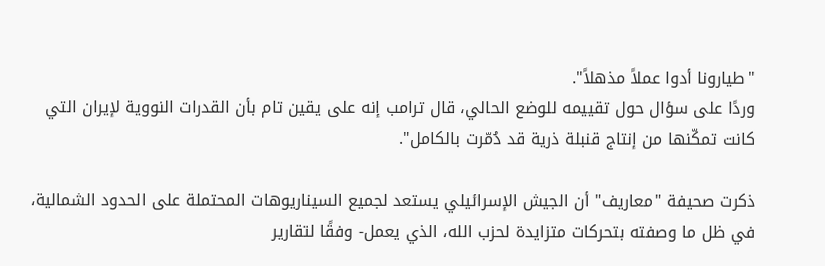"طيارونا أدوا عملاً مذهلاً".
وردًا على سؤال حول تقييمه للوضع الحالي، قال ترامب إنه على يقين تام بأن القدرات النووية لإيران التي كانت تمكّنها من إنتاج قنبلة ذرية قد دُمّرت بالكامل".

ذكرت صحيفة "معاريف" أن الجيش الإسرائيلي يستعد لجميع السيناريوهات المحتملة على الحدود الشمالية، في ظل ما وصفته بتحركات متزايدة لحزب الله، الذي يعمل- وفقًا لتقارير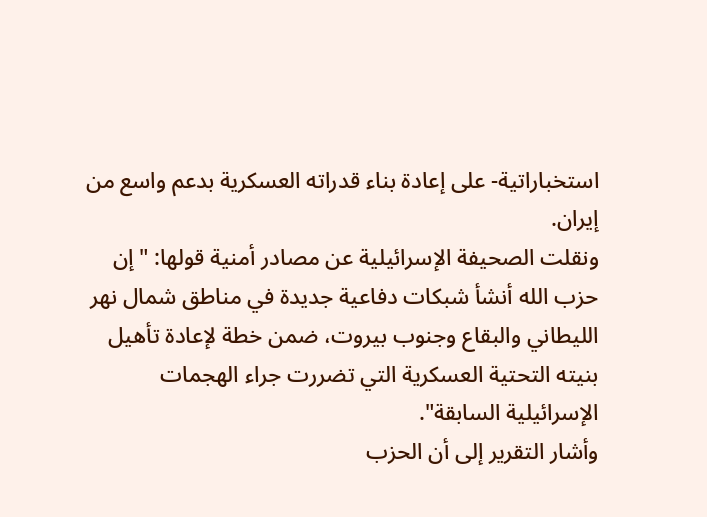استخباراتية- على إعادة بناء قدراته العسكرية بدعم واسع من إيران.
ونقلت الصحيفة الإسرائيلية عن مصادر أمنية قولها: "إن حزب الله أنشأ شبكات دفاعية جديدة في مناطق شمال نهر الليطاني والبقاع وجنوب بيروت، ضمن خطة لإعادة تأهيل بنيته التحتية العسكرية التي تضررت جراء الهجمات الإسرائيلية السابقة".
وأشار التقرير إلى أن الحزب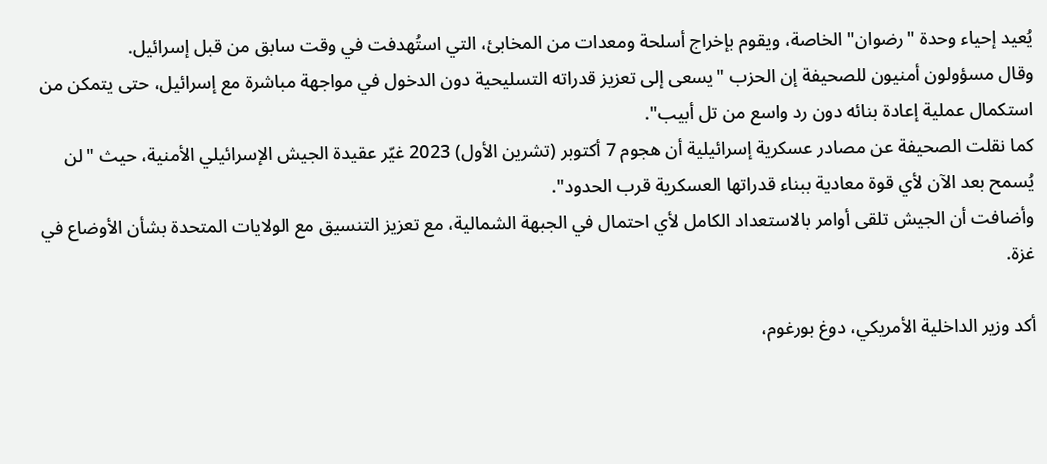يُعيد إحياء وحدة "رضوان" الخاصة، ويقوم بإخراج أسلحة ومعدات من المخابئ، التي استُهدفت في وقت سابق من قبل إسرائيل.
وقال مسؤولون أمنيون للصحيفة إن الحزب "يسعى إلى تعزيز قدراته التسليحية دون الدخول في مواجهة مباشرة مع إسرائيل، حتى يتمكن من استكمال عملية إعادة بنائه دون رد واسع من تل أبيب".
كما نقلت الصحيفة عن مصادر عسكرية إسرائيلية أن هجوم 7 أكتوبر (تشرين الأول) 2023 غيّر عقيدة الجيش الإسرائيلي الأمنية، حيث "لن يُسمح بعد الآن لأي قوة معادية ببناء قدراتها العسكرية قرب الحدود".
وأضافت أن الجيش تلقى أوامر بالاستعداد الكامل لأي احتمال في الجبهة الشمالية، مع تعزيز التنسيق مع الولايات المتحدة بشأن الأوضاع في غزة.

أكد وزير الداخلية الأمريكي، دوغ بورغوم،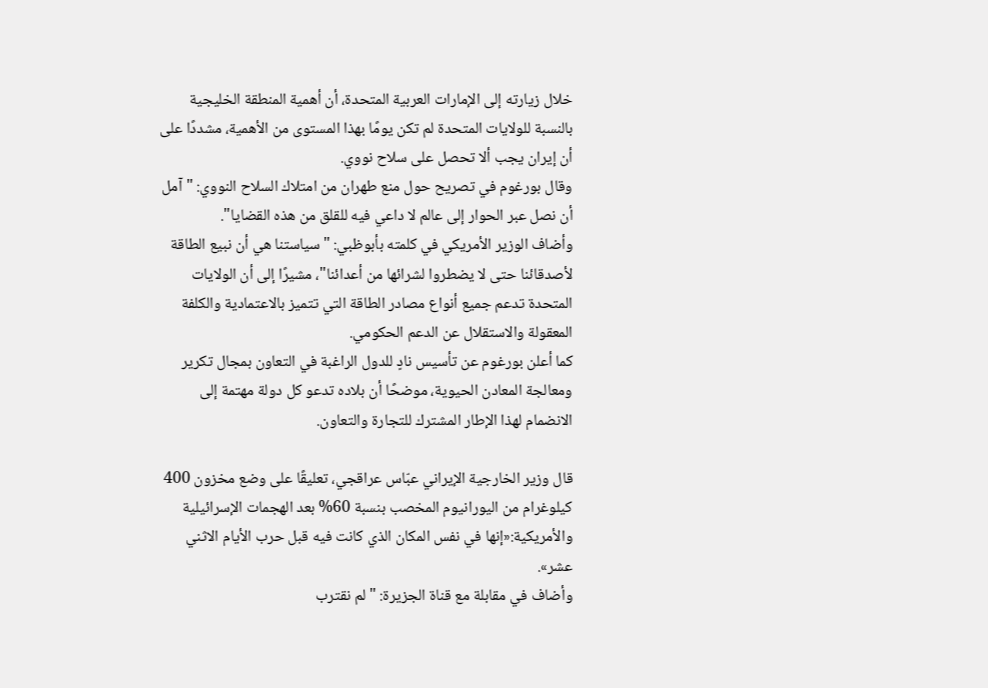خلال زيارته إلى الإمارات العربية المتحدة، أن أهمية المنطقة الخليجية بالنسبة للولايات المتحدة لم تكن يومًا بهذا المستوى من الأهمية، مشددًا على أن إيران يجب ألا تحصل على سلاح نووي.
وقال بورغوم في تصريح حول منع طهران من امتلاك السلاح النووي: "آمل أن نصل عبر الحوار إلى عالم لا داعي فيه للقلق من هذه القضايا".
وأضاف الوزير الأمريكي في كلمته بأبوظبي: "سياستنا هي أن نبيع الطاقة لأصدقائنا حتى لا يضطروا لشرائها من أعدائنا"، مشيرًا إلى أن الولايات المتحدة تدعم جميع أنواع مصادر الطاقة التي تتميز بالاعتمادية والكلفة المعقولة والاستقلال عن الدعم الحكومي.
كما أعلن بورغوم عن تأسيس نادٍ للدول الراغبة في التعاون بمجال تكرير ومعالجة المعادن الحيوية، موضحًا أن بلاده تدعو كل دولة مهتمة إلى الانضمام لهذا الإطار المشترك للتجارة والتعاون.

قال وزير الخارجية الإيراني عبّاس عراقجي، تعليقًا على وضع مخزون 400 كيلوغرام من اليورانيوم المخصب بنسبة 60% بعد الهجمات الإسرائيلية والأمريكية:«إنها في نفس المكان الذي كانت فيه قبل حرب الأيام الاثني عشر».
وأضاف في مقابلة مع قناة الجزيرة: "لم نقترب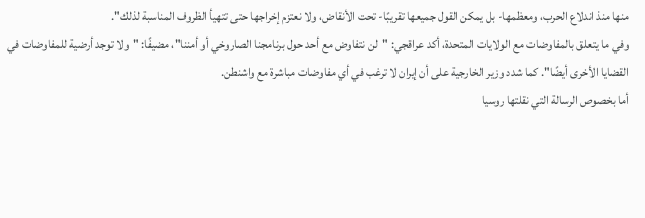منها منذ اندلاع الحرب، ومعظمها- بل يمكن القول جميعها تقريبًا- تحت الأنقاض، ولا نعتزم إخراجها حتى تتهيأ الظروف المناسبة لذلك".
وفي ما يتعلق بالمفاوضات مع الولايات المتحدة، أكد عراقجي: "لن نتفاوض مع أحد حول برنامجنا الصاروخي أو أمننا"، مضيفًا: "ولا توجد أرضية للمفاوضات في القضايا الأخرى أيضًا". كما شدد وزير الخارجية على أن إيران لا ترغب في أي مفاوضات مباشرة مع واشنطن.
أما بخصوص الرسالة التي نقلتها روسيا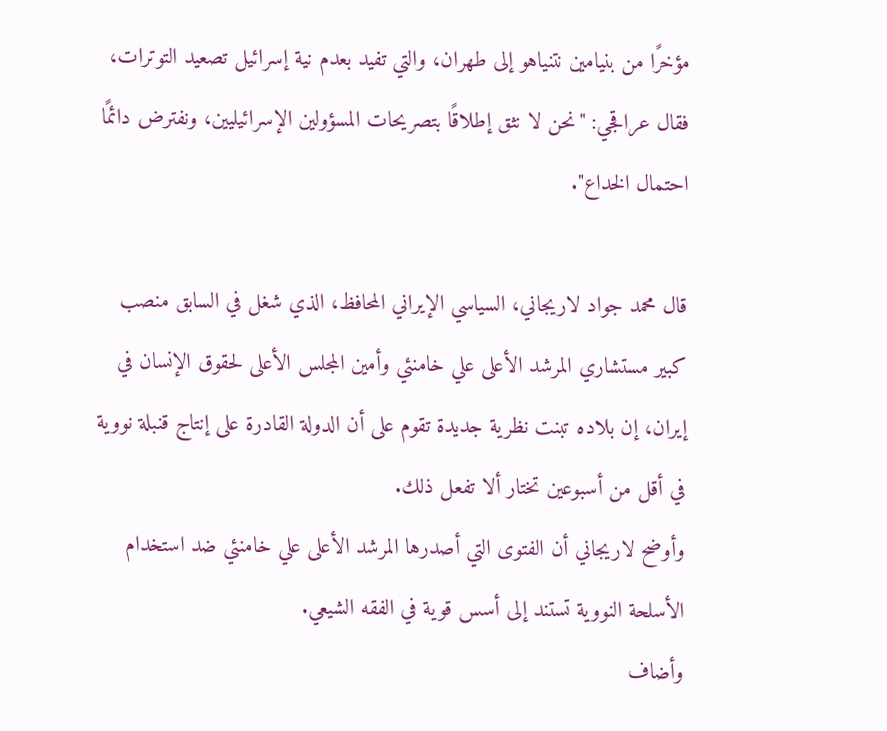مؤخرًا من بنيامين نتنياهو إلى طهران، والتي تفيد بعدم نية إسرائيل تصعيد التوترات، فقال عراقجي: "نحن لا نثق إطلاقًا بتصريحات المسؤولين الإسرائيليين، ونفترض دائمًا احتمال الخداع".

قال محمد جواد لاريجاني، السياسي الإيراني المحافظ، الذي شغل في السابق منصب كبير مستشاري المرشد الأعلى علي خامنئي وأمين المجلس الأعلى لحقوق الإنسان في إيران، إن بلاده تبنت نظرية جديدة تقوم على أن الدولة القادرة على إنتاج قنبلة نووية في أقل من أسبوعين تختار ألا تفعل ذلك.
وأوضح لاريجاني أن الفتوى التي أصدرها المرشد الأعلى علي خامنئي ضد استخدام الأسلحة النووية تستند إلى أسس قوية في الفقه الشيعي.
وأضاف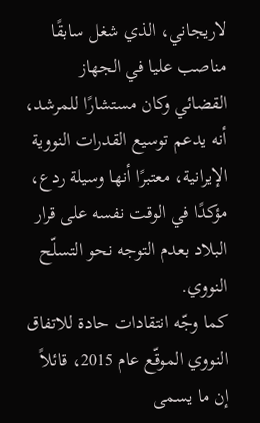لاريجاني، الذي شغل سابقًا مناصب عليا في الجهاز القضائي وكان مستشارًا للمرشد، أنه يدعم توسيع القدرات النووية الإيرانية، معتبرًا أنها وسيلة ردع، مؤكدًا في الوقت نفسه على قرار البلاد بعدم التوجه نحو التسلّح النووي.
كما وجّه انتقادات حادة للاتفاق النووي الموقّع عام 2015، قائلاً إن ما يسمى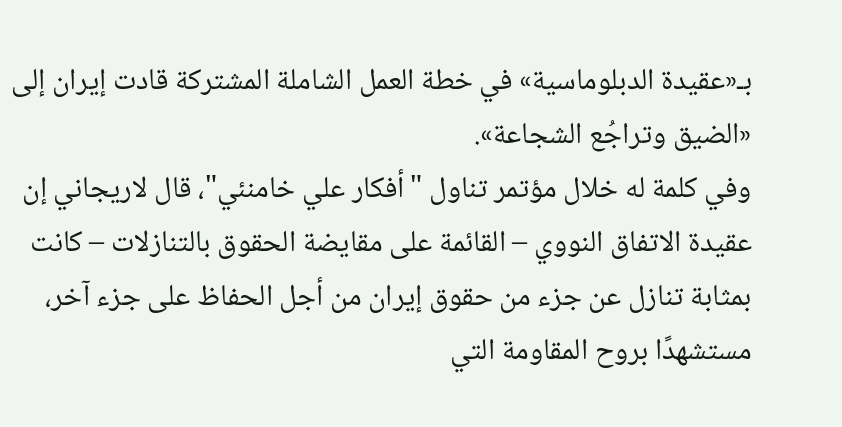بـ«عقيدة الدبلوماسية» في خطة العمل الشاملة المشتركة قادت إيران إلى «الضيق وتراجُع الشجاعة».
وفي كلمة له خلال مؤتمر تناول "أفكار علي خامنئي"، قال لاريجاني إن عقيدة الاتفاق النووي – القائمة على مقايضة الحقوق بالتنازلات – كانت بمثابة تنازل عن جزء من حقوق إيران من أجل الحفاظ على جزء آخر، مستشهدًا بروح المقاومة التي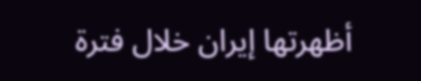أظهرتها إيران خلال فترة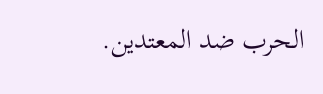الحرب ضد المعتدين.